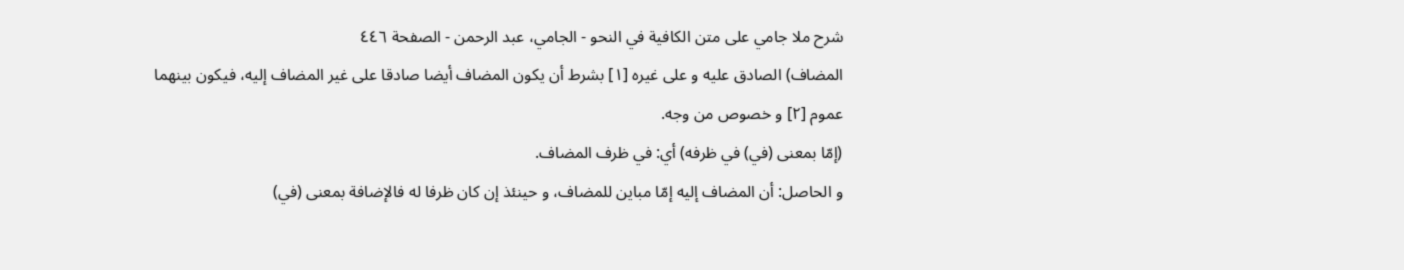شرح ملا جامي على متن الكافية في النحو - الجامي، عبد الرحمن - الصفحة ٤٤٦
المضاف) الصادق عليه و على غيره [١] بشرط أن يكون المضاف أيضا صادقا على غير المضاف إليه، فيكون بينهما عموم [٢] و خصوص من وجه.
(إمّا بمعنى (في) في ظرفه) أي: في ظرف المضاف.
و الحاصل: أن المضاف إليه إمّا مباين للمضاف، و حينئذ إن كان ظرفا له فالإضافة بمعنى (في)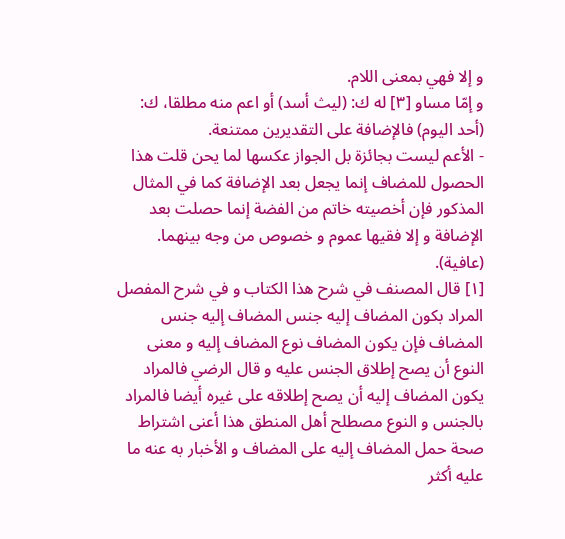و إلا فهي بمعنى اللام.
و إمّا مساو [٣] له ك: (ليث أسد) أو اعم منه مطلقا، ك: (أحد اليوم) فالإضافة على التقديرين ممتنعة.
- الأعم ليست بجائزة بل الجواز عكسها لما يحن قلت هذا الحصول للمضاف إنما يجعل بعد الإضافة كما في المثال المذكور فإن أخصيته خاتم من الفضة إنما حصلت بعد الإضافة و إلا فقيها عموم و خصوص من وجه بينهما. (عافية).
[١] قال المصنف في شرح هذا الكتاب و في شرح المفصل المراد بكون المضاف إليه جنس المضاف إليه جنس المضاف فإن يكون المضاف نوع المضاف إليه و معنى النوع أن يصح إطلاق الجنس عليه و قال الرضي فالمراد يكون المضاف إليه أن يصح إطلاقه على غيره أيضا فالمراد بالجنس و النوع مصطلح أهل المنطق هذا أعنى اشتراط صحة حمل المضاف إليه على المضاف و الأخبار به عنه ما عليه أكثر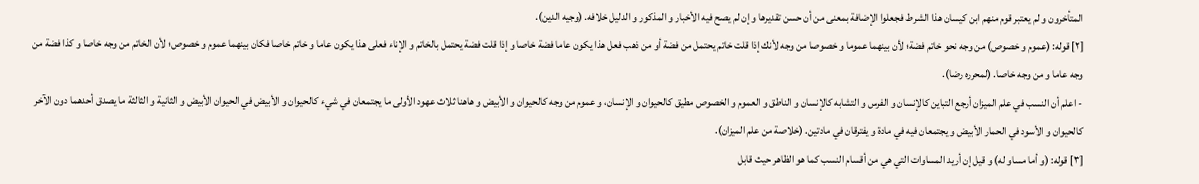المتأخرون و لم يعتبر قوم منهم ابن كيسان هذا الشرط فجعلوا الإضافة بمعنى من أن حسن تقديرها و إن لم يصح فيه الأخبار و المذكور و الدليل خلافه. (وجيه الدين).
[٢] قوله: (عموم و خصوص) من وجه نحو خاتم فضة؛ لأن بينهما عموما و خصوصا من وجه لأنك إذا قلت خاتم يحتمل من فضة أو من ذهب فعل هذا يكون عاما فضة خاصا و إذا قلت فضة يحتمل بالخاتم و الإناء فعلى هذا يكون عاما و خاتم خاصا فكان بينهما عموم و خصوص؛ لأن الخاتم من وجه خاصا و كذا فضة من وجه عاما و من وجه خاصا. (لمحرره رضا).
- اعلم أن النسب في علم الميزان أرجع التباين كالإنسان و الفرس و التشابه كالإنسان و الناطق و العموم و الخصوص مطيق كالحيوان و الإنسان، و عموم من وجه كالحيوان و الأبيض و هاهنا ثلاث عهود الأولى ما يجتمعان في شيء كالحيوان و الأبيض في الحيوان الأبيض و الثانية و الثالثة ما يصدق أحدهما دون الآخر كالحيوان و الأسود في الحمار الأبيض و يجتمعان فيه في مادة و يفترقان في مادتين. (خلاصة من علم الميزان).
[٣] قوله: (و أما مساو له) و قيل إن أريد المساوات التي هي من أقسام النسب كما هو الظاهر حيث قابل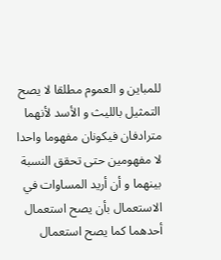للمباين و العموم مطلقا لا يصح التمثيل بالليث و الأسد لأنهما مترادفان فيكونان مفهوما واحدا لا مفهومين حتى تحقق النسبة بينهما و أن أريد المساوات في الاستعمال بأن يصح استعمال أحدهما كما يصح استعمال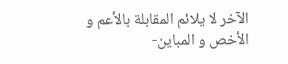الآخر لا يلائم المقابلة بالأعم و الأخص و المباين-